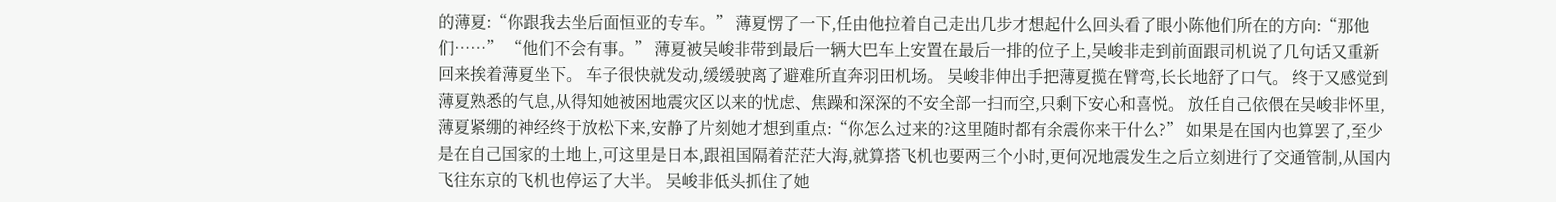的薄夏:“你跟我去坐后面恒亚的专车。” 薄夏愣了一下,任由他拉着自己走出几步才想起什么回头看了眼小陈他们所在的方向:“那他们……” “他们不会有事。” 薄夏被吴峻非带到最后一辆大巴车上安置在最后一排的位子上,吴峻非走到前面跟司机说了几句话又重新回来挨着薄夏坐下。 车子很快就发动,缓缓驶离了避难所直奔羽田机场。 吴峻非伸出手把薄夏揽在臂弯,长长地舒了口气。 终于又感觉到薄夏熟悉的气息,从得知她被困地震灾区以来的忧虑、焦躁和深深的不安全部一扫而空,只剩下安心和喜悦。 放任自己依偎在吴峻非怀里,薄夏紧绷的神经终于放松下来,安静了片刻她才想到重点:“你怎么过来的?这里随时都有余震你来干什么?” 如果是在国内也算罢了,至少是在自己国家的土地上,可这里是日本,跟祖国隔着茫茫大海,就算搭飞机也要两三个小时,更何况地震发生之后立刻进行了交通管制,从国内飞往东京的飞机也停运了大半。 吴峻非低头抓住了她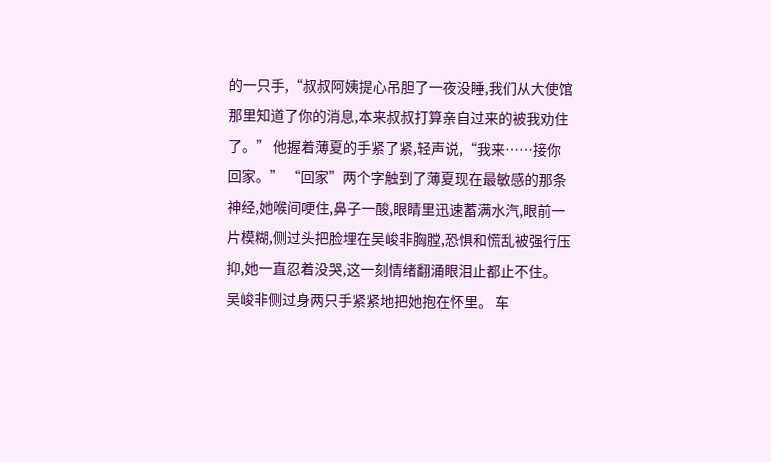的一只手,“叔叔阿姨提心吊胆了一夜没睡,我们从大使馆那里知道了你的消息,本来叔叔打算亲自过来的被我劝住了。” 他握着薄夏的手紧了紧,轻声说,“我来……接你回家。” “回家”两个字触到了薄夏现在最敏感的那条神经,她喉间哽住,鼻子一酸,眼睛里迅速蓄满水汽,眼前一片模糊,侧过头把脸埋在吴峻非胸膛,恐惧和慌乱被强行压抑,她一直忍着没哭,这一刻情绪翻涌眼泪止都止不住。 吴峻非侧过身两只手紧紧地把她抱在怀里。 车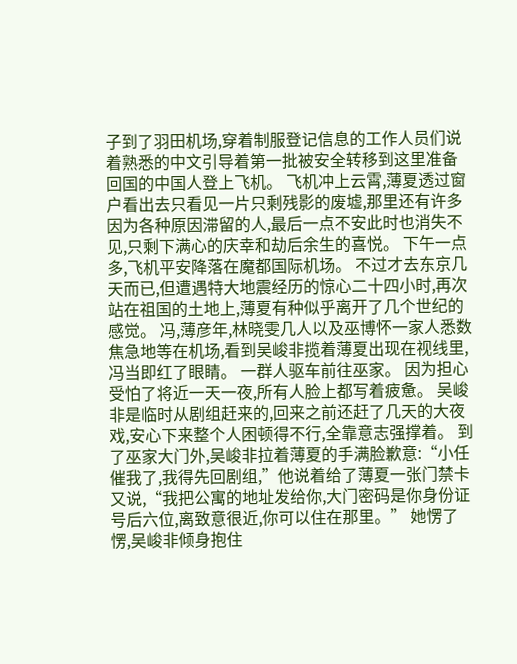子到了羽田机场,穿着制服登记信息的工作人员们说着熟悉的中文引导着第一批被安全转移到这里准备回国的中国人登上飞机。 飞机冲上云霄,薄夏透过窗户看出去只看见一片只剩残影的废墟,那里还有许多因为各种原因滞留的人,最后一点不安此时也消失不见,只剩下满心的庆幸和劫后余生的喜悦。 下午一点多,飞机平安降落在魔都国际机场。 不过才去东京几天而已,但遭遇特大地震经历的惊心二十四小时,再次站在祖国的土地上,薄夏有种似乎离开了几个世纪的感觉。 冯,薄彦年,林晓雯几人以及巫博怀一家人悉数焦急地等在机场,看到吴峻非揽着薄夏出现在视线里,冯当即红了眼睛。 一群人驱车前往巫家。 因为担心受怕了将近一天一夜,所有人脸上都写着疲惫。 吴峻非是临时从剧组赶来的,回来之前还赶了几天的大夜戏,安心下来整个人困顿得不行,全靠意志强撑着。 到了巫家大门外,吴峻非拉着薄夏的手满脸歉意:“小任催我了,我得先回剧组,”他说着给了薄夏一张门禁卡又说,“我把公寓的地址发给你,大门密码是你身份证号后六位,离致意很近,你可以住在那里。” 她愣了愣,吴峻非倾身抱住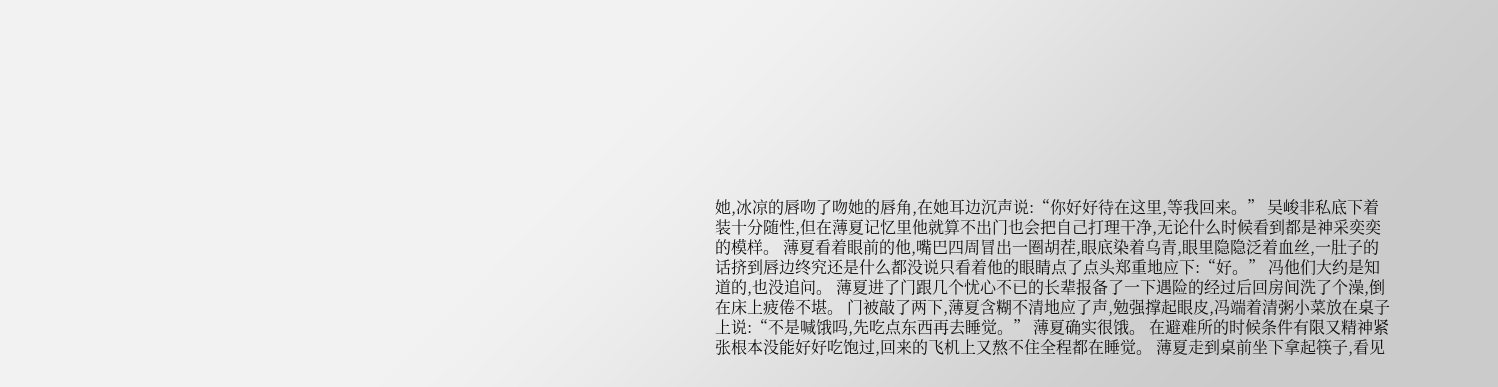她,冰凉的唇吻了吻她的唇角,在她耳边沉声说:“你好好待在这里,等我回来。” 吴峻非私底下着装十分随性,但在薄夏记忆里他就算不出门也会把自己打理干净,无论什么时候看到都是神采奕奕的模样。 薄夏看着眼前的他,嘴巴四周冒出一圈胡茬,眼底染着乌青,眼里隐隐泛着血丝,一肚子的话挤到唇边终究还是什么都没说只看着他的眼睛点了点头郑重地应下:“好。” 冯他们大约是知道的,也没追问。 薄夏进了门跟几个忧心不已的长辈报备了一下遇险的经过后回房间洗了个澡,倒在床上疲倦不堪。 门被敲了两下,薄夏含糊不清地应了声,勉强撑起眼皮,冯端着清粥小菜放在桌子上说:“不是喊饿吗,先吃点东西再去睡觉。” 薄夏确实很饿。 在避难所的时候条件有限又精神紧张根本没能好好吃饱过,回来的飞机上又熬不住全程都在睡觉。 薄夏走到桌前坐下拿起筷子,看见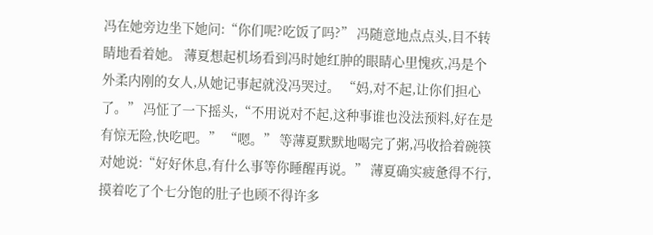冯在她旁边坐下她问:“你们呢?吃饭了吗?” 冯随意地点点头,目不转睛地看着她。 薄夏想起机场看到冯时她红肿的眼睛心里愧疚,冯是个外柔内刚的女人,从她记事起就没冯哭过。 “妈,对不起,让你们担心了。” 冯怔了一下摇头,“不用说对不起,这种事谁也没法预料,好在是有惊无险,快吃吧。” “嗯。” 等薄夏默默地喝完了粥,冯收拾着碗筷对她说:“好好休息,有什么事等你睡醒再说。” 薄夏确实疲惫得不行,摸着吃了个七分饱的肚子也顾不得许多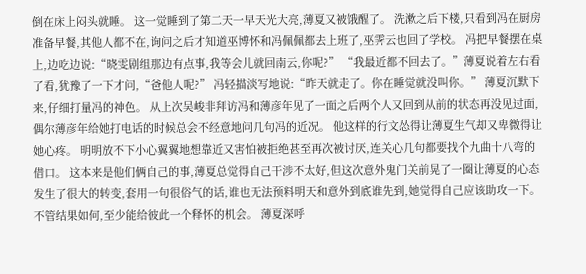倒在床上闷头就睡。 这一觉睡到了第二天一早天光大亮,薄夏又被饿醒了。 洗漱之后下楼,只看到冯在厨房准备早餐,其他人都不在,询问之后才知道巫博怀和冯佩佩都去上班了,巫霁云也回了学校。 冯把早餐摆在桌上,边吃边说:“晓雯剧组那边有点事,我等会儿就回南云,你呢?” “我最近都不回去了。”薄夏说着左右看了看,犹豫了一下才问,“爸他人呢?” 冯轻描淡写地说:“昨天就走了。你在睡觉就没叫你。” 薄夏沉默下来,仔细打量冯的神色。 从上次吴峻非拜访冯和薄彦年见了一面之后两个人又回到从前的状态再没见过面,偶尔薄彦年给她打电话的时候总会不经意地问几句冯的近况。 他这样的行文怂得让薄夏生气却又卑微得让她心疼。 明明放不下小心翼翼地想靠近又害怕被拒绝甚至再次被讨厌,连关心几句都要找个九曲十八弯的借口。 这本来是他们俩自己的事,薄夏总觉得自己干涉不太好,但这次意外鬼门关前晃了一圈让薄夏的心态发生了很大的转变,套用一句很俗气的话,谁也无法预料明天和意外到底谁先到,她觉得自己应该助攻一下。 不管结果如何,至少能给彼此一个释怀的机会。 薄夏深呼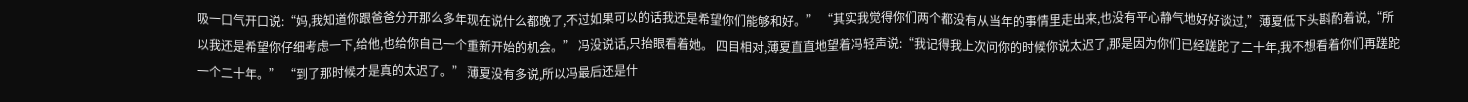吸一口气开口说:“妈,我知道你跟爸爸分开那么多年现在说什么都晚了,不过如果可以的话我还是希望你们能够和好。” “其实我觉得你们两个都没有从当年的事情里走出来,也没有平心静气地好好谈过,”薄夏低下头斟酌着说,“所以我还是希望你仔细考虑一下,给他,也给你自己一个重新开始的机会。” 冯没说话,只抬眼看着她。 四目相对,薄夏直直地望着冯轻声说:“我记得我上次问你的时候你说太迟了,那是因为你们已经蹉跎了二十年,我不想看着你们再蹉跎一个二十年。” “到了那时候才是真的太迟了。” 薄夏没有多说,所以冯最后还是什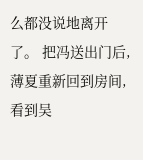么都没说地离开了。 把冯送出门后,薄夏重新回到房间,看到吴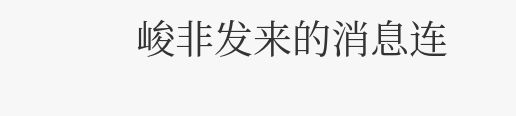峻非发来的消息连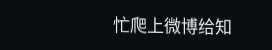忙爬上微博给知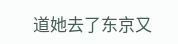道她去了东京又